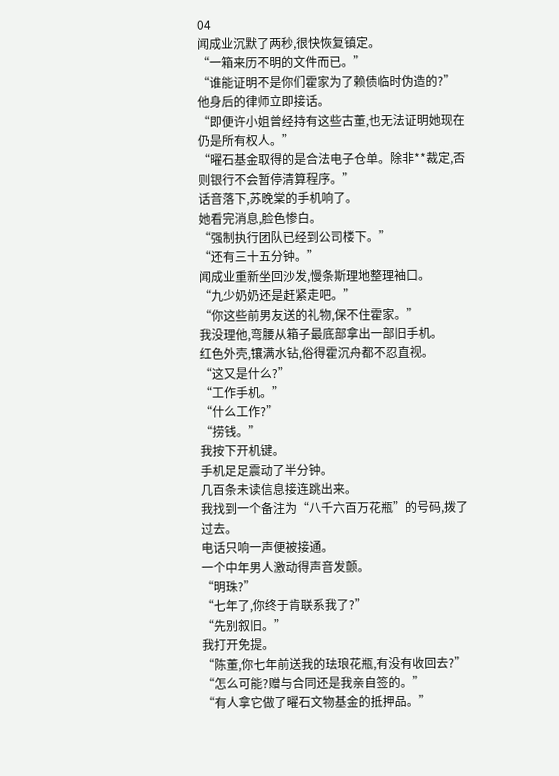04
闻成业沉默了两秒,很快恢复镇定。
“一箱来历不明的文件而已。”
“谁能证明不是你们霍家为了赖债临时伪造的?”
他身后的律师立即接话。
“即便许小姐曾经持有这些古董,也无法证明她现在仍是所有权人。”
“曜石基金取得的是合法电子仓单。除非**裁定,否则银行不会暂停清算程序。”
话音落下,苏晚棠的手机响了。
她看完消息,脸色惨白。
“强制执行团队已经到公司楼下。”
“还有三十五分钟。”
闻成业重新坐回沙发,慢条斯理地整理袖口。
“九少奶奶还是赶紧走吧。”
“你这些前男友送的礼物,保不住霍家。”
我没理他,弯腰从箱子最底部拿出一部旧手机。
红色外壳,镶满水钻,俗得霍沉舟都不忍直视。
“这又是什么?”
“工作手机。”
“什么工作?”
“捞钱。”
我按下开机键。
手机足足震动了半分钟。
几百条未读信息接连跳出来。
我找到一个备注为“八千六百万花瓶”的号码,拨了过去。
电话只响一声便被接通。
一个中年男人激动得声音发颤。
“明珠?”
“七年了,你终于肯联系我了?”
“先别叙旧。”
我打开免提。
“陈董,你七年前送我的珐琅花瓶,有没有收回去?”
“怎么可能?赠与合同还是我亲自签的。”
“有人拿它做了曜石文物基金的抵押品。”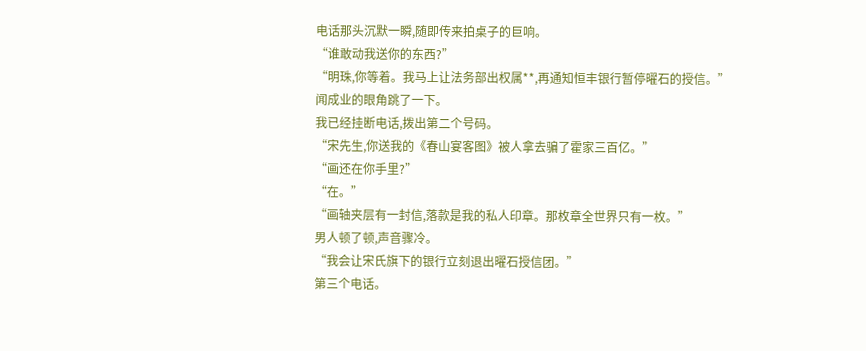电话那头沉默一瞬,随即传来拍桌子的巨响。
“谁敢动我送你的东西?”
“明珠,你等着。我马上让法务部出权属**,再通知恒丰银行暂停曜石的授信。”
闻成业的眼角跳了一下。
我已经挂断电话,拨出第二个号码。
“宋先生,你送我的《春山宴客图》被人拿去骗了霍家三百亿。”
“画还在你手里?”
“在。”
“画轴夹层有一封信,落款是我的私人印章。那枚章全世界只有一枚。”
男人顿了顿,声音骤冷。
“我会让宋氏旗下的银行立刻退出曜石授信团。”
第三个电话。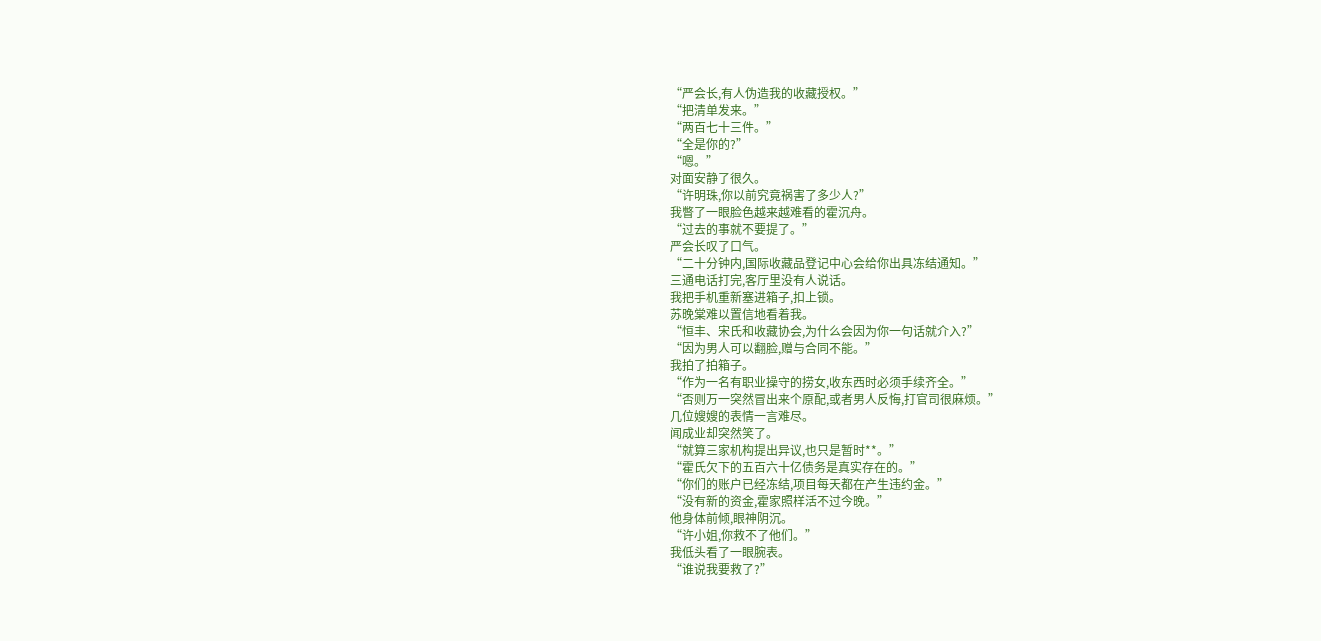“严会长,有人伪造我的收藏授权。”
“把清单发来。”
“两百七十三件。”
“全是你的?”
“嗯。”
对面安静了很久。
“许明珠,你以前究竟祸害了多少人?”
我瞥了一眼脸色越来越难看的霍沉舟。
“过去的事就不要提了。”
严会长叹了口气。
“二十分钟内,国际收藏品登记中心会给你出具冻结通知。”
三通电话打完,客厅里没有人说话。
我把手机重新塞进箱子,扣上锁。
苏晚棠难以置信地看着我。
“恒丰、宋氏和收藏协会,为什么会因为你一句话就介入?”
“因为男人可以翻脸,赠与合同不能。”
我拍了拍箱子。
“作为一名有职业操守的捞女,收东西时必须手续齐全。”
“否则万一突然冒出来个原配,或者男人反悔,打官司很麻烦。”
几位嫂嫂的表情一言难尽。
闻成业却突然笑了。
“就算三家机构提出异议,也只是暂时**。”
“霍氏欠下的五百六十亿债务是真实存在的。”
“你们的账户已经冻结,项目每天都在产生违约金。”
“没有新的资金,霍家照样活不过今晚。”
他身体前倾,眼神阴沉。
“许小姐,你救不了他们。”
我低头看了一眼腕表。
“谁说我要救了?”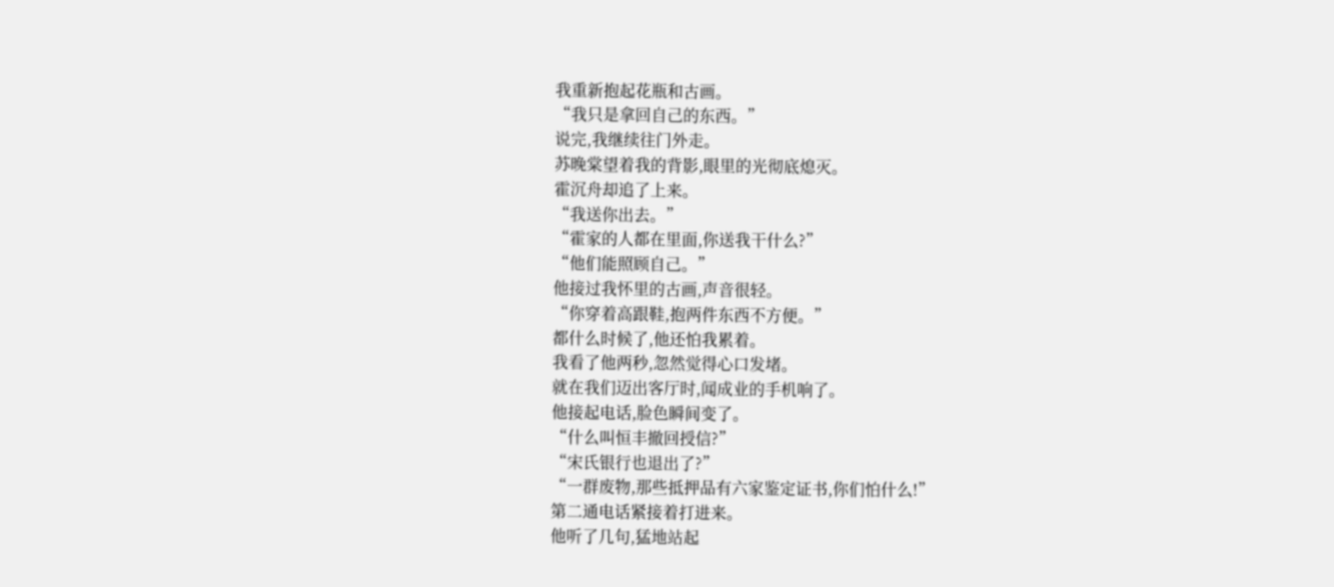我重新抱起花瓶和古画。
“我只是拿回自己的东西。”
说完,我继续往门外走。
苏晚棠望着我的背影,眼里的光彻底熄灭。
霍沉舟却追了上来。
“我送你出去。”
“霍家的人都在里面,你送我干什么?”
“他们能照顾自己。”
他接过我怀里的古画,声音很轻。
“你穿着高跟鞋,抱两件东西不方便。”
都什么时候了,他还怕我累着。
我看了他两秒,忽然觉得心口发堵。
就在我们迈出客厅时,闻成业的手机响了。
他接起电话,脸色瞬间变了。
“什么叫恒丰撤回授信?”
“宋氏银行也退出了?”
“一群废物,那些抵押品有六家鉴定证书,你们怕什么!”
第二通电话紧接着打进来。
他听了几句,猛地站起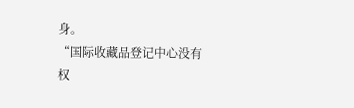身。
“国际收藏品登记中心没有权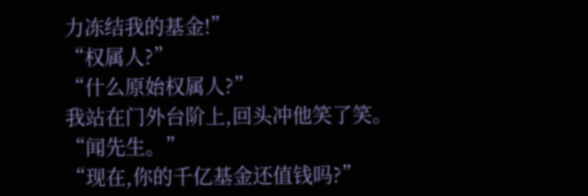力冻结我的基金!”
“权属人?”
“什么原始权属人?”
我站在门外台阶上,回头冲他笑了笑。
“闻先生。”
“现在,你的千亿基金还值钱吗?”